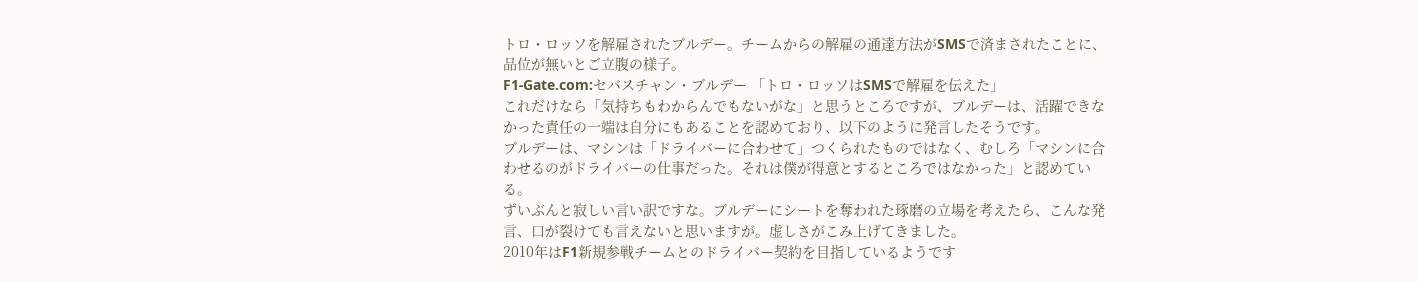トロ・ロッソを解雇されたブルデー。チームからの解雇の通達方法がSMSで済まされたことに、品位が無いとご立腹の様子。
F1-Gate.com:セバスチャン・ブルデー 「トロ・ロッソはSMSで解雇を伝えた」
これだけなら「気持ちもわからんでもないがな」と思うところですが、ブルデーは、活躍できなかった責任の一端は自分にもあることを認めており、以下のように発言したそうです。
ブルデーは、マシンは「ドライバーに合わせて」つくられたものではなく、むしろ「マシンに合わせるのがドライバーの仕事だった。それは僕が得意とするところではなかった」と認めている。
ずいぶんと寂しい言い訳ですな。ブルデーにシートを奪われた琢磨の立場を考えたら、こんな発言、口が裂けても言えないと思いますが。虚しさがこみ上げてきました。
2010年はF1新規参戦チームとのドライバー契約を目指しているようです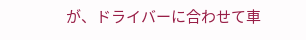が、ドライバーに合わせて車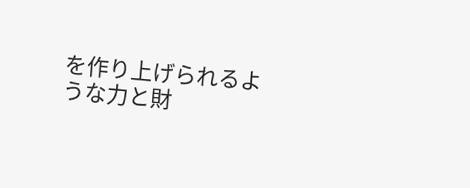を作り上げられるような力と財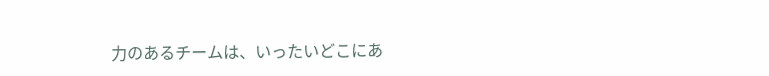力のあるチームは、いったいどこにあ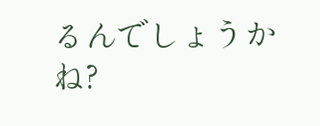るんでしょうかね?